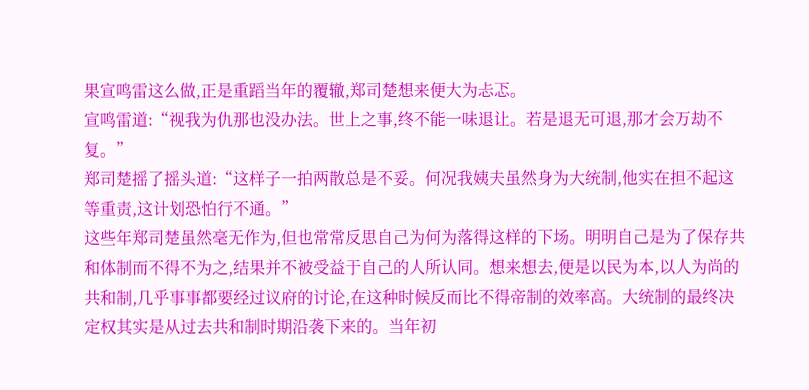果宣鸣雷这么做,正是重蹈当年的覆辙,郑司楚想来便大为忐忑。
宣鸣雷道:“视我为仇那也没办法。世上之事,终不能一味退让。若是退无可退,那才会万劫不复。”
郑司楚摇了摇头道:“这样子一拍两散总是不妥。何况我姨夫虽然身为大统制,他实在担不起这等重责,这计划恐怕行不通。”
这些年郑司楚虽然毫无作为,但也常常反思自己为何为落得这样的下场。明明自己是为了保存共和体制而不得不为之,结果并不被受益于自己的人所认同。想来想去,便是以民为本,以人为尚的共和制,几乎事事都要经过议府的讨论,在这种时候反而比不得帝制的效率高。大统制的最终决定权其实是从过去共和制时期沿袭下来的。当年初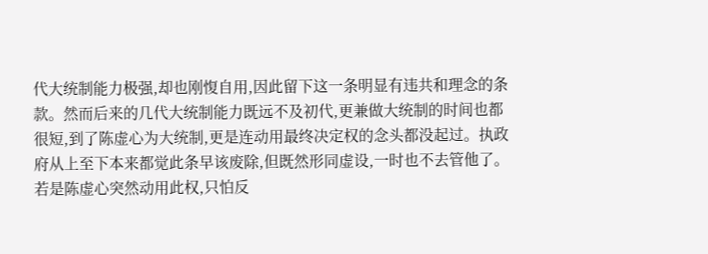代大统制能力极强,却也刚愎自用,因此留下这一条明显有违共和理念的条款。然而后来的几代大统制能力既远不及初代,更兼做大统制的时间也都很短,到了陈虚心为大统制,更是连动用最终决定权的念头都没起过。执政府从上至下本来都觉此条早该废除,但既然形同虚设,一时也不去管他了。若是陈虚心突然动用此权,只怕反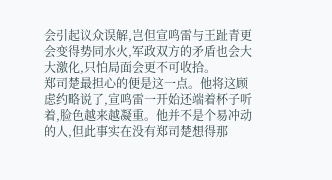会引起议众误解,岂但宣鸣雷与王趾青更会变得势同水火,军政双方的矛盾也会大大激化,只怕局面会更不可收拾。
郑司楚最担心的便是这一点。他将这顾虑约略说了,宣鸣雷一开始还端着杯子听着,脸色越来越凝重。他并不是个易冲动的人,但此事实在没有郑司楚想得那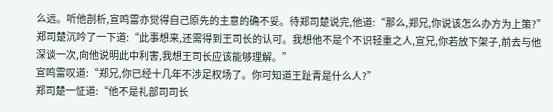么远。听他剖析,宣鸣雷亦觉得自己原先的主意的确不妥。待郑司楚说完,他道:“那么,郑兄,你说该怎么办方为上策?”
郑司楚沉吟了一下道:“此事想来,还需得到王司长的认可。我想他不是个不识轻重之人,宣兄,你若放下架子,前去与他深谈一次,向他说明此中利害,我想王司长应该能够理解。”
宣鸣雷叹道:“郑兄,你已经十几年不涉足权场了。你可知道王趾青是什么人?”
郑司楚一怔道:“他不是礼部司司长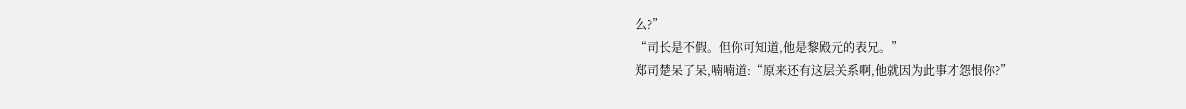么?”
“司长是不假。但你可知道,他是黎殿元的表兄。”
郑司楚呆了呆,喃喃道:“原来还有这层关系啊,他就因为此事才怨恨你?”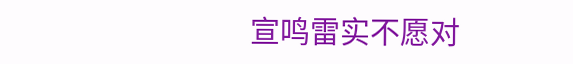宣鸣雷实不愿对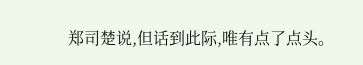郑司楚说,但话到此际,唯有点了点头。